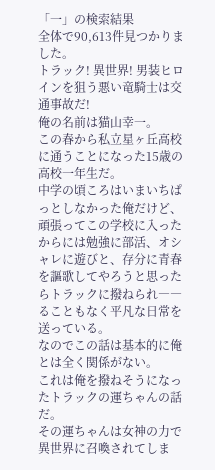「一」の検索結果
全体で90,613件見つかりました。
トラック! 異世界! 男装ヒロインを狙う悪い竜騎士は交通事故だ!
俺の名前は猫山幸一。
この春から私立星ヶ丘高校に通うことになった15歳の高校一年生だ。
中学の頃ころはいまいちぱっとしなかった俺だけど、頑張ってこの学校に入ったからには勉強に部活、オシャレに遊びと、存分に青春を謳歌してやろうと思ったらトラックに撥ねられ――ることもなく平凡な日常を送っている。
なのでこの話は基本的に俺とは全く関係がない。
これは俺を撥ねそうになったトラックの運ちゃんの話だ。
その運ちゃんは女神の力で異世界に召喚されてしま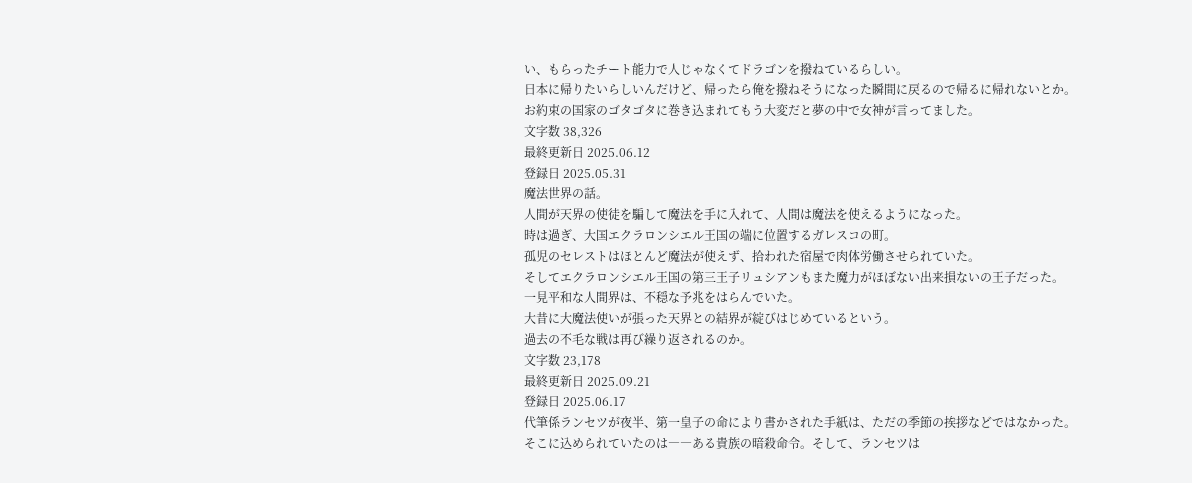い、もらったチート能力で人じゃなくてドラゴンを撥ねているらしい。
日本に帰りたいらしいんだけど、帰ったら俺を撥ねそうになった瞬間に戻るので帰るに帰れないとか。
お約束の国家のゴタゴタに巻き込まれてもう大変だと夢の中で女神が言ってました。
文字数 38,326
最終更新日 2025.06.12
登録日 2025.05.31
魔法世界の話。
人間が天界の使徒を騙して魔法を手に入れて、人間は魔法を使えるようになった。
時は過ぎ、大国エクラロンシエル王国の端に位置するガレスコの町。
孤児のセレストはほとんど魔法が使えず、拾われた宿屋で肉体労働させられていた。
そしてエクラロンシエル王国の第三王子リュシアンもまた魔力がほぼない出来損ないの王子だった。
一見平和な人間界は、不穏な予兆をはらんでいた。
大昔に大魔法使いが張った天界との結界が綻びはじめているという。
過去の不毛な戦は再び繰り返されるのか。
文字数 23,178
最終更新日 2025.09.21
登録日 2025.06.17
代筆係ランセツが夜半、第一皇子の命により書かされた手紙は、ただの季節の挨拶などではなかった。
そこに込められていたのは――ある貴族の暗殺命令。そして、ランセツは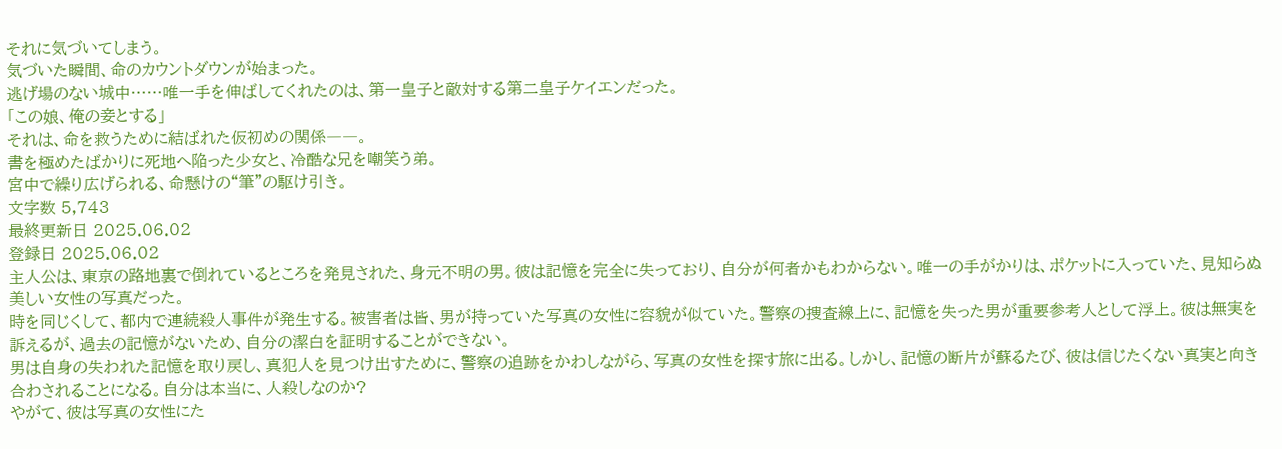それに気づいてしまう。
気づいた瞬間、命のカウントダウンが始まった。
逃げ場のない城中……唯一手を伸ばしてくれたのは、第一皇子と敵対する第二皇子ケイエンだった。
「この娘、俺の妾とする」
それは、命を救うために結ばれた仮初めの関係――。
書を極めたばかりに死地へ陥った少女と、冷酷な兄を嘲笑う弟。
宮中で繰り広げられる、命懸けの“筆”の駆け引き。
文字数 5,743
最終更新日 2025.06.02
登録日 2025.06.02
主人公は、東京の路地裏で倒れているところを発見された、身元不明の男。彼は記憶を完全に失っており、自分が何者かもわからない。唯一の手がかりは、ポケットに入っていた、見知らぬ美しい女性の写真だった。
時を同じくして、都内で連続殺人事件が発生する。被害者は皆、男が持っていた写真の女性に容貌が似ていた。警察の捜査線上に、記憶を失った男が重要参考人として浮上。彼は無実を訴えるが、過去の記憶がないため、自分の潔白を証明することができない。
男は自身の失われた記憶を取り戻し、真犯人を見つけ出すために、警察の追跡をかわしながら、写真の女性を探す旅に出る。しかし、記憶の断片が蘇るたび、彼は信じたくない真実と向き合わされることになる。自分は本当に、人殺しなのか?
やがて、彼は写真の女性にた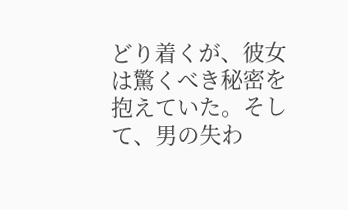どり着くが、彼女は驚くべき秘密を抱えていた。そして、男の失わ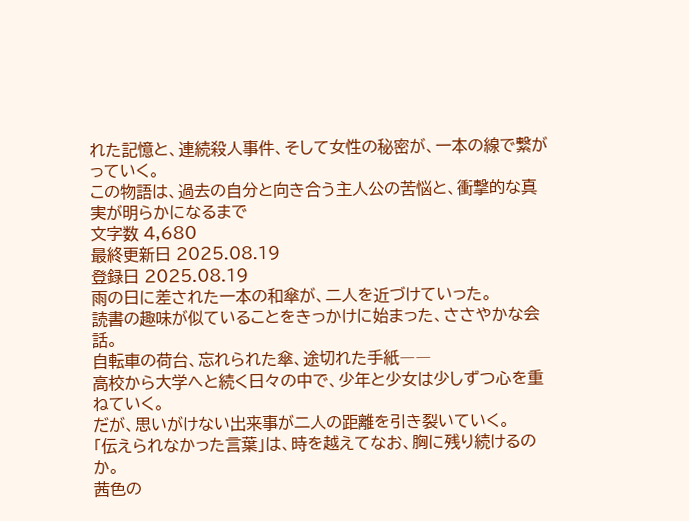れた記憶と、連続殺人事件、そして女性の秘密が、一本の線で繋がっていく。
この物語は、過去の自分と向き合う主人公の苦悩と、衝撃的な真実が明らかになるまで
文字数 4,680
最終更新日 2025.08.19
登録日 2025.08.19
雨の日に差された一本の和傘が、二人を近づけていった。
読書の趣味が似ていることをきっかけに始まった、ささやかな会話。
自転車の荷台、忘れられた傘、途切れた手紙――
高校から大学へと続く日々の中で、少年と少女は少しずつ心を重ねていく。
だが、思いがけない出来事が二人の距離を引き裂いていく。
「伝えられなかった言葉」は、時を越えてなお、胸に残り続けるのか。
茜色の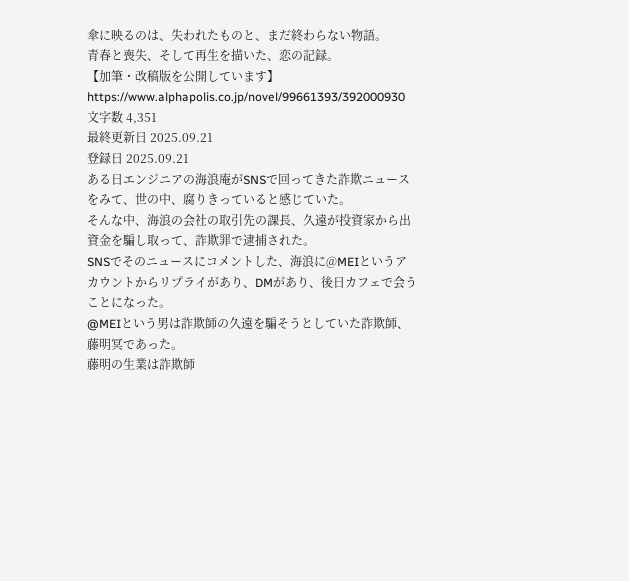傘に映るのは、失われたものと、まだ終わらない物語。
青春と喪失、そして再生を描いた、恋の記録。
【加筆・改稿版を公開しています】
https://www.alphapolis.co.jp/novel/99661393/392000930
文字数 4,351
最終更新日 2025.09.21
登録日 2025.09.21
ある日エンジニアの海浪庵がSNSで回ってきた詐欺ニュースをみて、世の中、腐りきっていると感じていた。
そんな中、海浪の会社の取引先の課長、久遠が投資家から出資金を騙し取って、詐欺罪で逮捕された。
SNSでそのニュースにコメントした、海浪に@MEIというアカウントからリプライがあり、DMがあり、後日カフェで会うことになった。
@MEIという男は詐欺師の久遠を騙そうとしていた詐欺師、藤明冥であった。
藤明の生業は詐欺師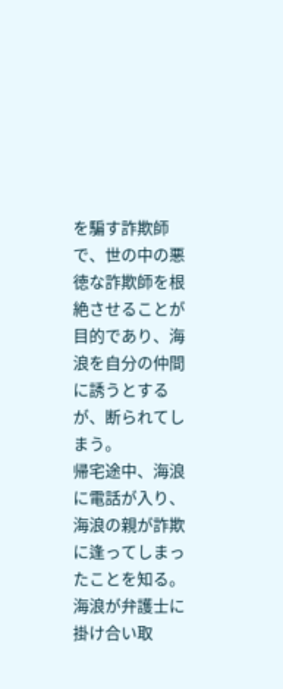を騙す詐欺師で、世の中の悪徳な詐欺師を根絶させることが目的であり、海浪を自分の仲間に誘うとするが、断られてしまう。
帰宅途中、海浪に電話が入り、海浪の親が詐欺に逢ってしまったことを知る。
海浪が弁護士に掛け合い取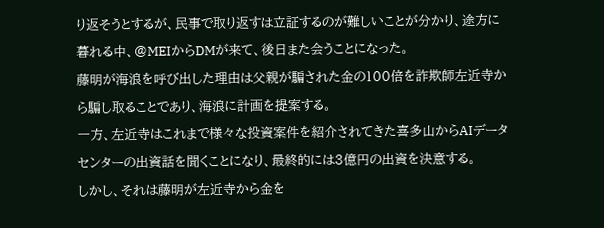り返そうとするが、民事で取り返すは立証するのが難しいことが分かり、途方に暮れる中、@MEIからDMが来て、後日また会うことになった。
藤明が海浪を呼び出した理由は父親が騙された金の100倍を詐欺師左近寺から騙し取ることであり、海浪に計画を提案する。
一方、左近寺はこれまで様々な投資案件を紹介されてきた喜多山からAIデータセンターの出資話を聞くことになり、最終的には3億円の出資を決意する。
しかし、それは藤明が左近寺から金を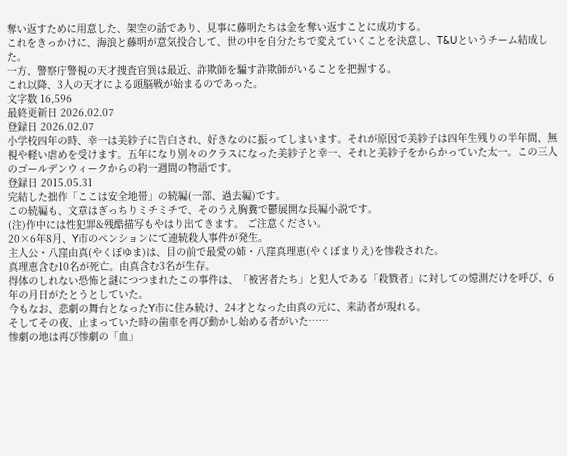奪い返すために用意した、架空の話であり、見事に藤明たちは金を奪い返すことに成功する。
これをきっかけに、海浪と藤明が意気投合して、世の中を自分たちで変えていくことを決意し、T&Uというチーム結成した。
一方、警察庁警視の天才捜査官巽は最近、詐欺師を騙す詐欺師がいることを把握する。
これ以降、3人の天才による頭脳戦が始まるのであった。
文字数 16,596
最終更新日 2026.02.07
登録日 2026.02.07
小学校四年の時、幸一は美紗子に告白され、好きなのに振ってしまいます。それが原因で美紗子は四年生残りの半年間、無視や軽い虐めを受けます。五年になり別々のクラスになった美紗子と幸一、それと美紗子をからかっていた太一。この三人のゴールデンウィークからの約一週間の物語です。
登録日 2015.05.31
完結した拙作「ここは安全地帯」の続編(一部、過去編)です。
この続編も、文章はぎっちりミチミチで、そのうえ胸糞で鬱展開な長編小説です。
(注)作中には性犯罪&残酷描写もやはり出てきます。 ご注意ください。
20×6年8月、Y市のペンションにて連続殺人事件が発生。
主人公・八窪由真(やくぼゆま)は、目の前で最愛の姉・八窪真理恵(やくぼまりえ)を惨殺された。
真理恵含む10名が死亡。由真含む3名が生存。
得体のしれない恐怖と謎につつまれたこの事件は、「被害者たち」と犯人である「殺戮者」に対しての憶測だけを呼び、6年の月日がたとうとしていた。
今もなお、悲劇の舞台となったY市に住み続け、24才となった由真の元に、来訪者が現れる。
そしてその夜、止まっていた時の歯車を再び動かし始める者がいた……
惨劇の地は再び惨劇の「血」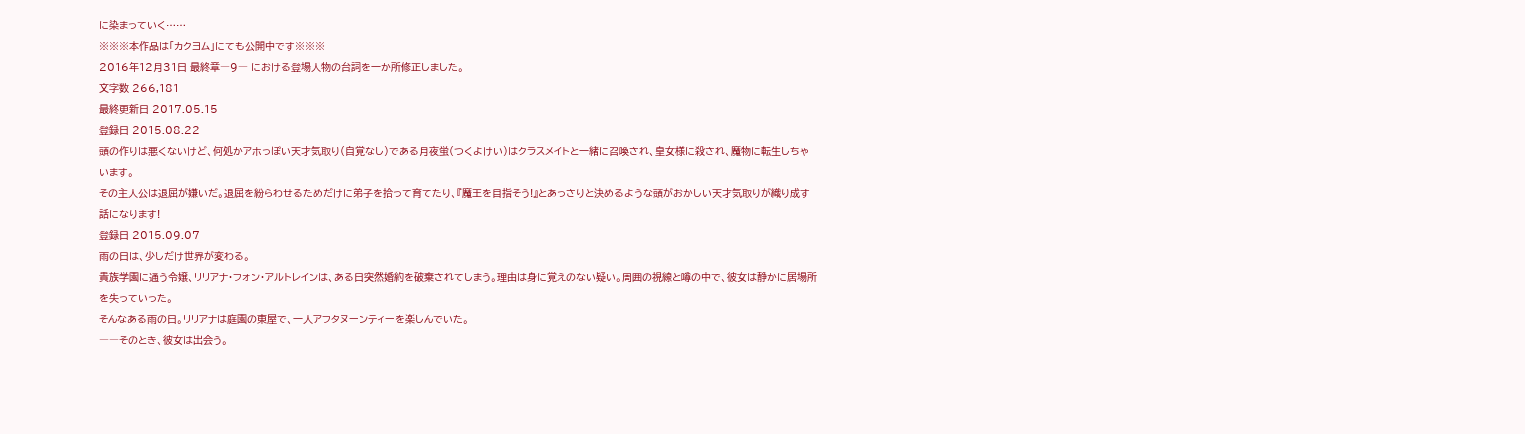に染まっていく……
※※※本作品は「カクヨム」にても公開中です※※※
2016年12月31日 最終章―9― における登場人物の台詞を一か所修正しました。
文字数 266,181
最終更新日 2017.05.15
登録日 2015.08.22
頭の作りは悪くないけど、何処かアホっぽい天才気取り(自覚なし)である月夜蛍(つくよけい)はクラスメイトと一緒に召喚され、皇女様に殺され、魔物に転生しちゃいます。
その主人公は退屈が嫌いだ。退屈を紛らわせるためだけに弟子を拾って育てたり、『魔王を目指そう!』とあっさりと決めるような頭がおかしい天才気取りが織り成す話になります!
登録日 2015.09.07
雨の日は、少しだけ世界が変わる。
貴族学園に通う令嬢、リリアナ・フォン・アルトレインは、ある日突然婚約を破棄されてしまう。理由は身に覚えのない疑い。周囲の視線と噂の中で、彼女は静かに居場所を失っていった。
そんなある雨の日。リリアナは庭園の東屋で、一人アフタヌーンティーを楽しんでいた。
――そのとき、彼女は出会う。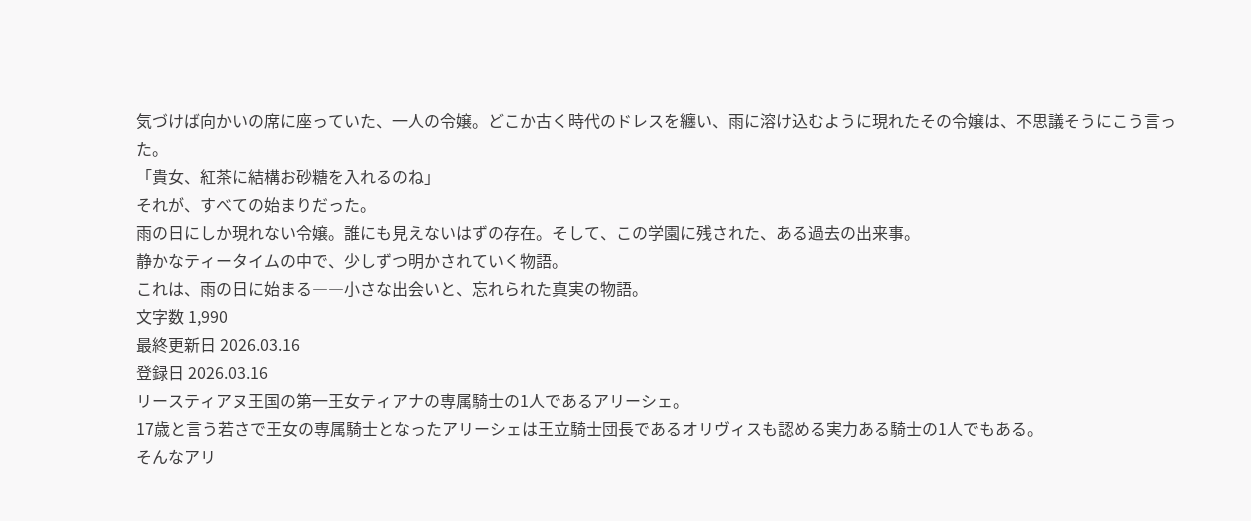気づけば向かいの席に座っていた、一人の令嬢。どこか古く時代のドレスを纏い、雨に溶け込むように現れたその令嬢は、不思議そうにこう言った。
「貴女、紅茶に結構お砂糖を入れるのね」
それが、すべての始まりだった。
雨の日にしか現れない令嬢。誰にも見えないはずの存在。そして、この学園に残された、ある過去の出来事。
静かなティータイムの中で、少しずつ明かされていく物語。
これは、雨の日に始まる――小さな出会いと、忘れられた真実の物語。
文字数 1,990
最終更新日 2026.03.16
登録日 2026.03.16
リースティアヌ王国の第一王女ティアナの専属騎士の1人であるアリーシェ。
17歳と言う若さで王女の専属騎士となったアリーシェは王立騎士団長であるオリヴィスも認める実力ある騎士の1人でもある。
そんなアリ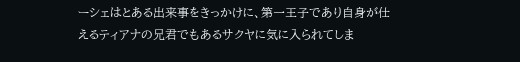ーシェはとある出来事をきっかけに、第一王子であり自身が仕えるティアナの兄君でもあるサクヤに気に入られてしま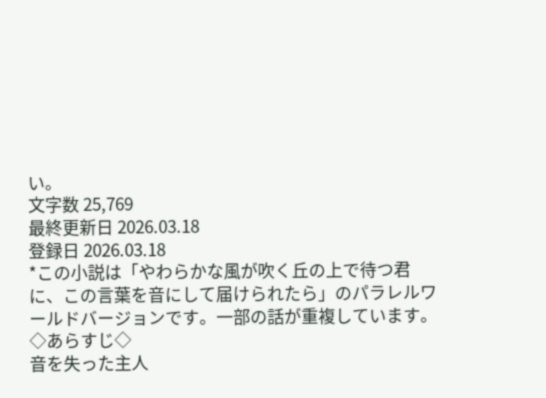い。
文字数 25,769
最終更新日 2026.03.18
登録日 2026.03.18
*この小説は「やわらかな風が吹く丘の上で待つ君に、この言葉を音にして届けられたら」のパラレルワールドバージョンです。一部の話が重複しています。
◇あらすじ◇
音を失った主人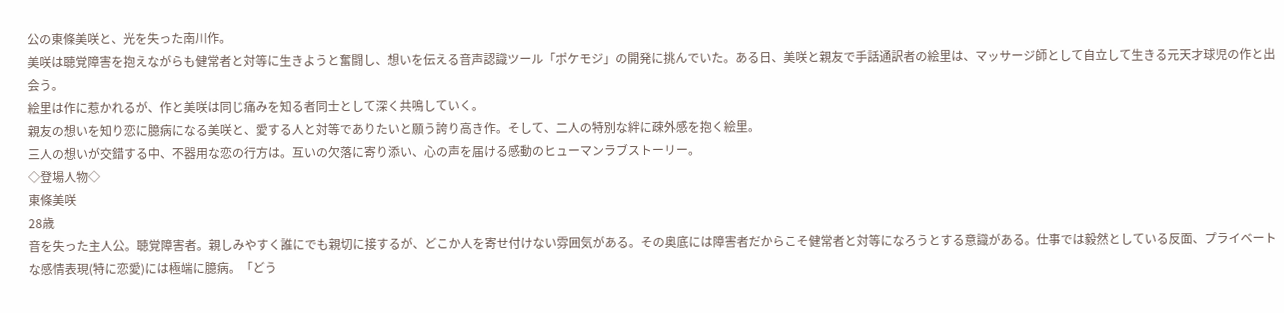公の東條美咲と、光を失った南川作。
美咲は聴覚障害を抱えながらも健常者と対等に生きようと奮闘し、想いを伝える音声認識ツール「ポケモジ」の開発に挑んでいた。ある日、美咲と親友で手話通訳者の絵里は、マッサージ師として自立して生きる元天才球児の作と出会う。
絵里は作に惹かれるが、作と美咲は同じ痛みを知る者同士として深く共鳴していく。
親友の想いを知り恋に臆病になる美咲と、愛する人と対等でありたいと願う誇り高き作。そして、二人の特別な絆に疎外感を抱く絵里。
三人の想いが交錯する中、不器用な恋の行方は。互いの欠落に寄り添い、心の声を届ける感動のヒューマンラブストーリー。
◇登場人物◇
東條美咲
28歳
音を失った主人公。聴覚障害者。親しみやすく誰にでも親切に接するが、どこか人を寄せ付けない雰囲気がある。その奥底には障害者だからこそ健常者と対等になろうとする意識がある。仕事では毅然としている反面、プライベートな感情表現(特に恋愛)には極端に臆病。「どう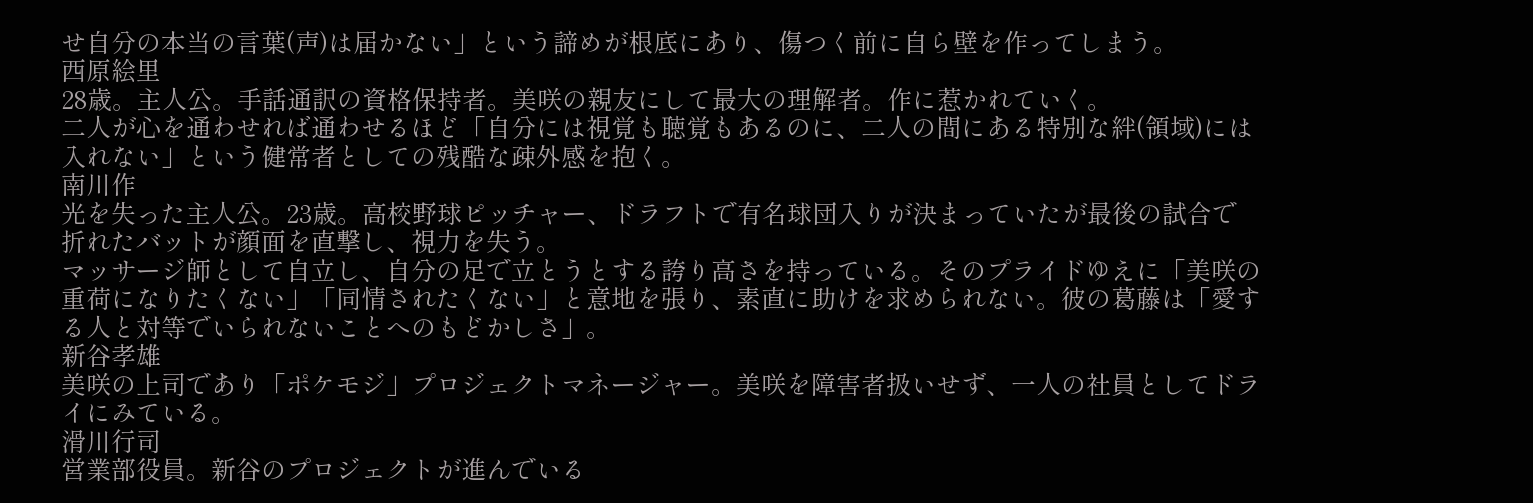せ自分の本当の言葉(声)は届かない」という諦めが根底にあり、傷つく前に自ら壁を作ってしまう。
西原絵里
28歳。主人公。手話通訳の資格保持者。美咲の親友にして最大の理解者。作に惹かれていく。
二人が心を通わせれば通わせるほど「自分には視覚も聴覚もあるのに、二人の間にある特別な絆(領域)には入れない」という健常者としての残酷な疎外感を抱く。
南川作
光を失った主人公。23歳。高校野球ピッチャー、ドラフトで有名球団入りが決まっていたが最後の試合で折れたバットが顔面を直撃し、視力を失う。
マッサージ師として自立し、自分の足で立とうとする誇り高さを持っている。そのプライドゆえに「美咲の重荷になりたくない」「同情されたくない」と意地を張り、素直に助けを求められない。彼の葛藤は「愛する人と対等でいられないことへのもどかしさ」。
新谷孝雄
美咲の上司であり「ポケモジ」プロジェクトマネージャー。美咲を障害者扱いせず、一人の社員としてドライにみている。
滑川行司
営業部役員。新谷のプロジェクトが進んでいる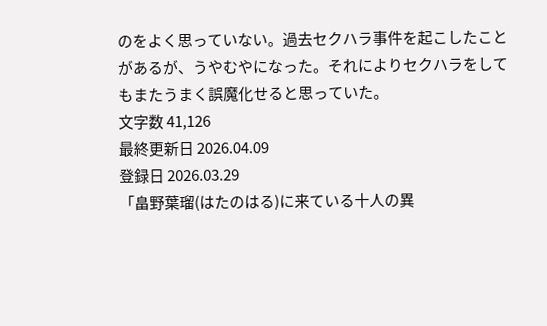のをよく思っていない。過去セクハラ事件を起こしたことがあるが、うやむやになった。それによりセクハラをしてもまたうまく誤魔化せると思っていた。
文字数 41,126
最終更新日 2026.04.09
登録日 2026.03.29
「畠野葉瑠(はたのはる)に来ている十人の異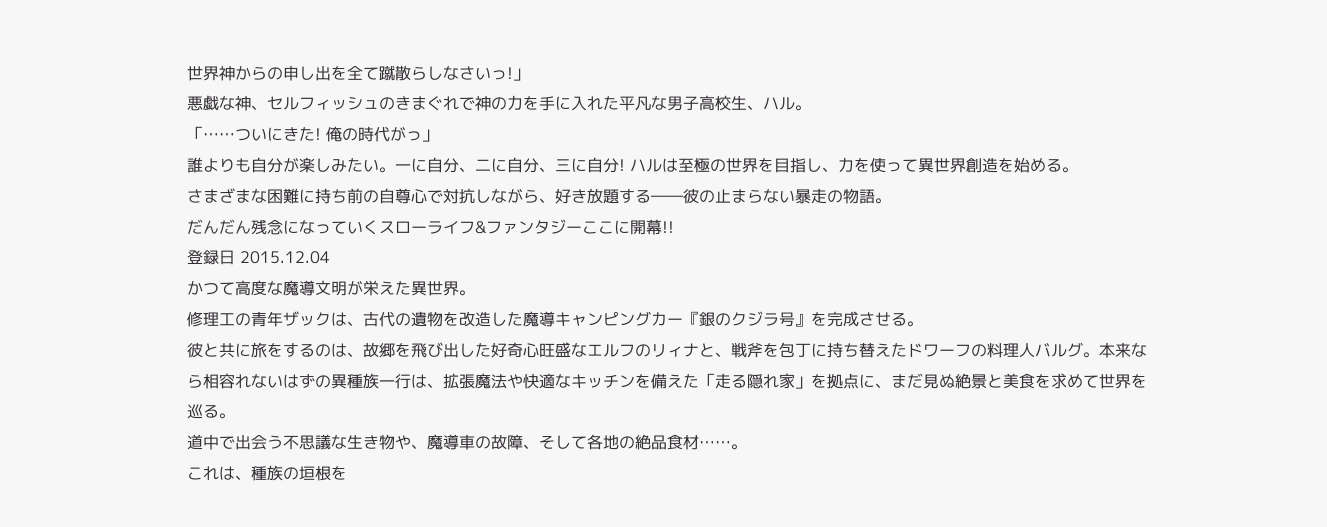世界神からの申し出を全て蹴散らしなさいっ!」
悪戯な神、セルフィッシュのきまぐれで神の力を手に入れた平凡な男子高校生、ハル。
「……ついにきた! 俺の時代がっ」
誰よりも自分が楽しみたい。一に自分、二に自分、三に自分! ハルは至極の世界を目指し、力を使って異世界創造を始める。
さまざまな困難に持ち前の自尊心で対抗しながら、好き放題する――彼の止まらない暴走の物語。
だんだん残念になっていくスローライフ&ファンタジーここに開幕!!
登録日 2015.12.04
かつて高度な魔導文明が栄えた異世界。
修理工の青年ザックは、古代の遺物を改造した魔導キャンピングカー『銀のクジラ号』を完成させる。
彼と共に旅をするのは、故郷を飛び出した好奇心旺盛なエルフのリィナと、戦斧を包丁に持ち替えたドワーフの料理人バルグ。本来なら相容れないはずの異種族一行は、拡張魔法や快適なキッチンを備えた「走る隠れ家」を拠点に、まだ見ぬ絶景と美食を求めて世界を巡る。
道中で出会う不思議な生き物や、魔導車の故障、そして各地の絶品食材……。
これは、種族の垣根を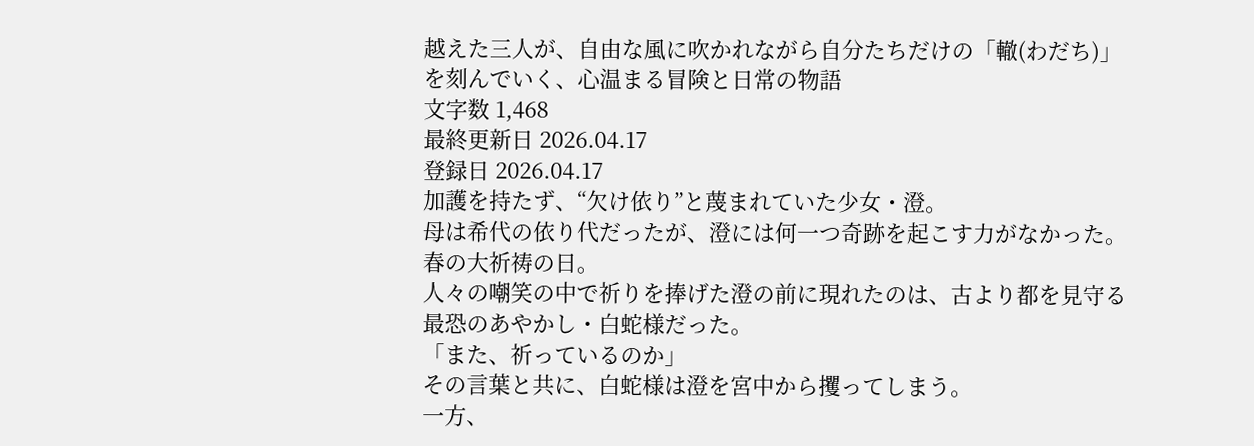越えた三人が、自由な風に吹かれながら自分たちだけの「轍(わだち)」を刻んでいく、心温まる冒険と日常の物語
文字数 1,468
最終更新日 2026.04.17
登録日 2026.04.17
加護を持たず、“欠け依り”と蔑まれていた少女・澄。
母は希代の依り代だったが、澄には何一つ奇跡を起こす力がなかった。
春の大祈祷の日。
人々の嘲笑の中で祈りを捧げた澄の前に現れたのは、古より都を見守る最恐のあやかし・白蛇様だった。
「また、祈っているのか」
その言葉と共に、白蛇様は澄を宮中から攫ってしまう。
一方、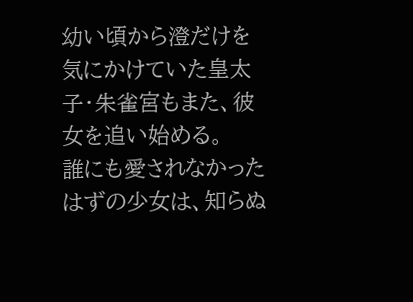幼い頃から澄だけを気にかけていた皇太子・朱雀宮もまた、彼女を追い始める。
誰にも愛されなかったはずの少女は、知らぬ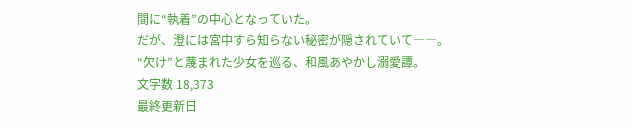間に“執着”の中心となっていた。
だが、澄には宮中すら知らない秘密が隠されていて――。
“欠け”と蔑まれた少女を巡る、和風あやかし溺愛譚。
文字数 18,373
最終更新日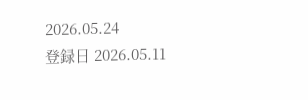2026.05.24
登録日 2026.05.11